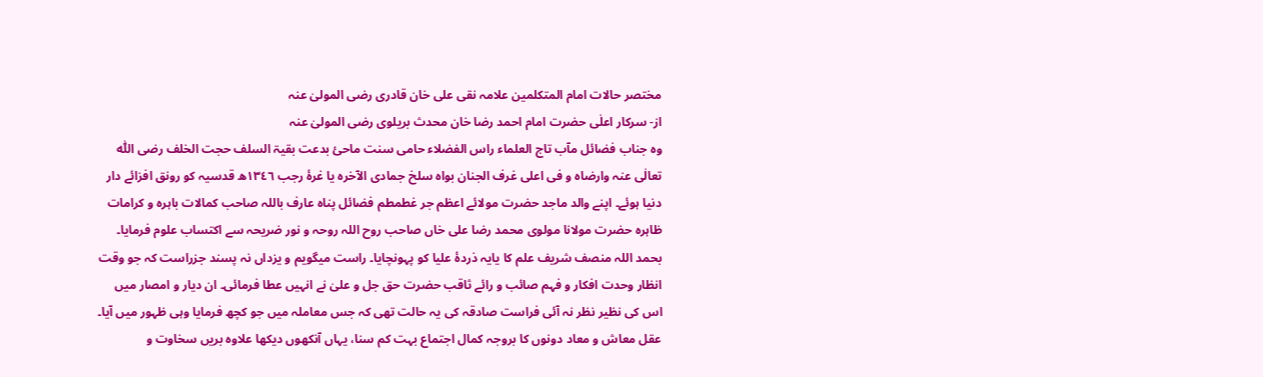مختصر حالات امام المتکلمین علامہ نقی علی خان قادری رضی المولیٰ عنہ
از- سرکار اعلٰی حضرت امام احمد رضا خان محدث بریلوی رضی المولیٰ عنہ
وہ جناب فضائل مآب تاج العلماء راس الفضلاء حامی سنت ماحئ بدعت بقیۃ السلف حجت الخلف رضی اللّٰہ تعالٰی عنہ وارضاہ و فی اعلی غرف الجنان بواہ سلخ جمادی الآخرہ یا غرۂ رجب ١٣٤٦ھ قدسیہ کو رونق افزائے دار دنیا ہوئے۔ اپنے والد ماجد حضرت مولائے اعظم جر غطمطم فضائل پناہ عارف باللہ صاحب کمالات باہرہ و کرامات ظاہرہ حضرت مولانا مولوی محمد رضا علی خاں صاحب روح اللہ روحہ و نور ضریحہ سے اکتساب علوم فرمایا۔ بحمد اللہ منصف شریف علم کا یایہ ذردۂ علیا کو پہونچایا۔ راست میگویم و یزداں نہ پسند جزراست کہ جو وقت انظار وحدت افکار و فہم صائب و رائے ثاقب حضرت حق جل و علیٰ نے انہیں عطا فرمائی۔ ان دیار و امصار میں اس کی نظیر نظر نہ آئی فراست صادقہ کی یہ حالت تھی کہ جس معاملہ میں جو کچھ فرمایا وہی ظہور میں آیا۔ عقل معاش و معاد دونوں کا بروجہ کمال اجتماع بہت کم سنا، یہاں آنکھوں دیکھا علاوہ بریں سخاوت و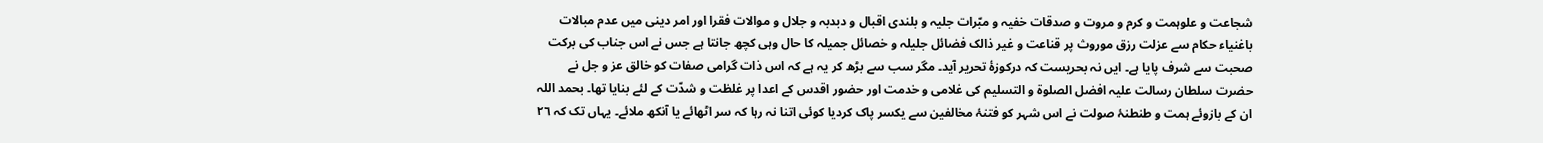شجاعت و علوہمت و کرم و مروت و صدقات خفیہ و مبّرات جلیہ و بلندی اقبال و دبدبہ و جلال و موالات فقرا اور امر دینی میں عدم مبالات باغنیاء حکام سے عزلت رزق موروث پر قناعت و غیر ذالک فضائل جلیلہ و خصائل جمیلہ کا حال وہی کچھ جانتا ہے جس نے اس جناب کی برکت صحبت سے شرف پایا ہے۔ ایں نہ بحریست کہ درکوزۂ تحریر آید۔ مگر سب سے بڑھ کر یہ ہے کہ اس ذات گرامی صفات کو خالق عز و جل نے حضرت سلطان رسالت علیہ افضل الصلوۃ و التسلیم کی غلامی و خدمت اور حضور اقدس کے اعدا پر غلظت و شدّت کے لئے بنایا تھا۔ بحمد اللہ ان کے بازوئے ہمت و طنطنۂ صولت نے اس شہر کو فتنۂ مخالفین سے یکسر پاک کردیا کوئی اتنا نہ رہا کہ سر اٹھائے یا آنکھ ملائے۔ یہاں تک کہ ٢٦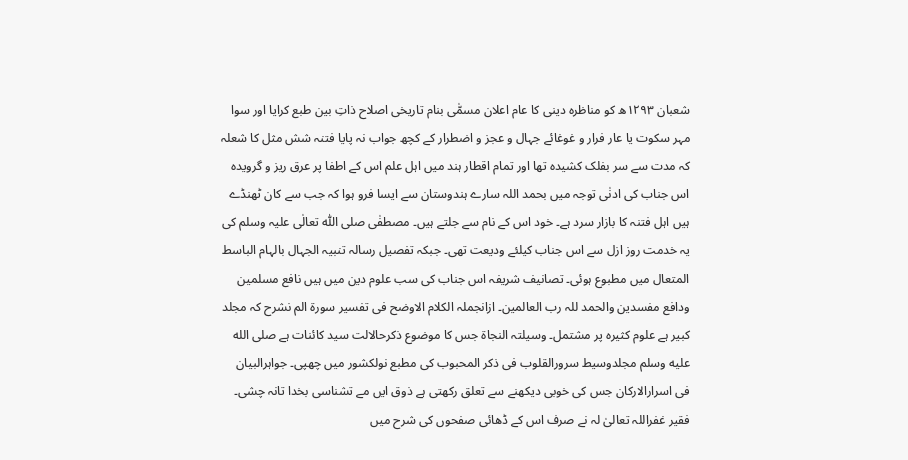شعبان ۱۲۹۳ھ کو مناظرہ دینی کا عام اعلان مسمّٰی بنام تاریخی اصلاح ذاتِ بین طبع کرایا اور سوا مہر سکوت یا عار فرار و غوغائے جہال و عجز و اضطرار کے کچھ جواب نہ پایا فتنہ شش مثل کا شعلہ کہ مدت سے سر بفلک کشیدہ تھا اور تمام اقطار ہند میں اہل علم اس کے اطفا پر عرق ریز و گرویدہ اس جناب کی ادنٰی توجہ میں بحمد اللہ سارے ہندوستان سے ایسا فرو ہوا کہ جب سے کان ٹھنڈے ہیں اہل فتنہ کا بازار سرد ہے۔ خود اس کے نام سے جلتے ہیں۔ مصطفٰی صلی اللّٰہ تعالٰی علیہ وسلم کی یہ خدمت روز ازل سے اس جناب کیلئے ودیعت تھی۔ جبکہ تفصیل رسالہ تنبیہ الجہال بالہام الباسط المتعال میں مطبوع ہوئی۔ تصانیف شریفہ اس جناب کی سب علوم دین میں ہیں نافع مسلمین ودافع مفسدین والحمد للہ رب العالمین۔ ازانجملہ الکلام الاوضح فی تفسیر سورۃ الم نشرح کہ مجلد کبیر ہے علوم کثیرہ پر مشتمل۔ وسیلتہ النجاۃ جس کا موضوع ذکرحالالت سید کائنات ہے صلى الله عليه وسلم مجلدوسیط سرورالقلوب فی ذکر المحبوب کی مطبع نولکشور میں چھپی۔ جواہرالبیان فی اسرارالارکان جس کی خوبی دیکھنے سے تعلق رکھتی ہے ذوق ایں مے تشناسی بخدا تانہ چشی۔ فقیر غفراللہ تعالیٰ لہ نے صرف اس کے ڈھائی صفحوں کی شرح میں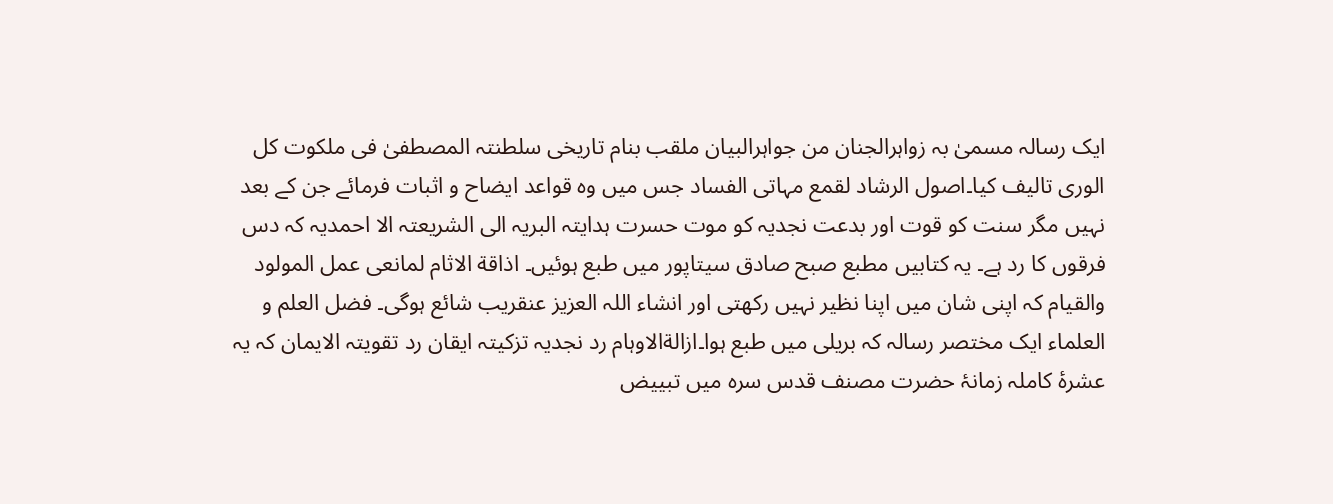ایک رسالہ مسمیٰ بہ زواہرالجنان من جواہرالبیان ملقب بنام تاریخی سلطنتہ المصطفیٰ فی ملکوت کل الوری تالیف کیا۔اصول الرشاد لقمع مہاتی الفساد جس میں وہ قواعد ایضاح و اثبات فرمائے جن کے بعد نہیں مگر سنت کو قوت اور بدعت نجدیہ کو موت حسرت ہدایتہ البریہ الی الشریعتہ الا احمدیہ کہ دس فرقوں کا رد ہے۔ یہ کتابیں مطبع صبح صادق سیتاپور میں طبع ہوئیں۔ اذاقة الاثام لمانعى عمل المولود والقيام کہ اپنی شان میں اپنا نظیر نہیں رکھتی اور انشاء اللہ العزیز عنقریب شائع ہوگی۔ فضل العلم و العلماء ایک مختصر رسالہ کہ بریلی میں طبع ہوا۔ازالةالاوہام رد نجدیہ تزکیتہ ایقان رد تقویتہ الایمان کہ یہ عشرۂ کاملہ زمانۂ حضرت مصنف قدس سرہ میں تبيیض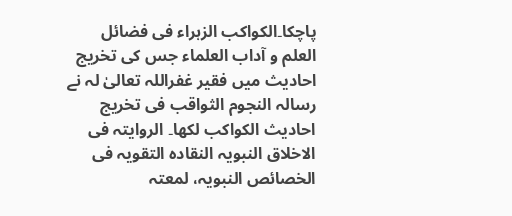پاچکا۔الکواکب الزہراء فی فضائل العلم و آداب العلماء جس کی تخریج احادیث میں فقیر غفراللہ تعالیٰ لہ نے رسالہ النجوم الثواقب فی تخریج احادیث الکواکب لکھا۔ الروایتہ فی الاخلاق النبویہ النقادہ التقویہ فی الخصاںٔص النبویہ، لمعتہ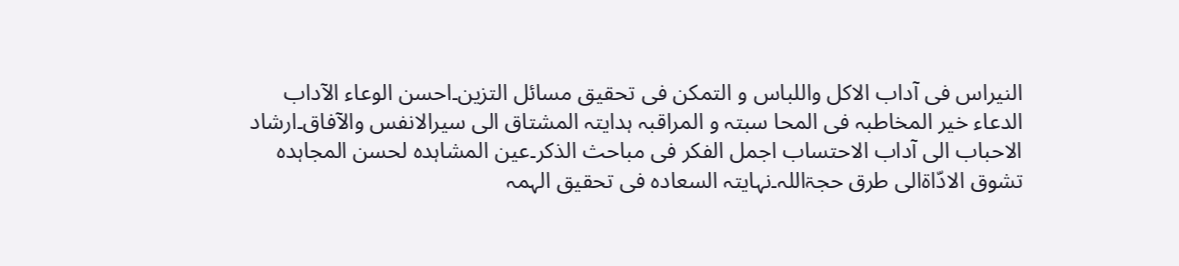النیراس فی آداب الاکل واللباس و التمکن فی تحقیق مسائل التزین۔احسن الوعاء الآداب الدعاء خیر المخاطبہ فی المحا سبتہ و المراقبہ ہدایتہ المشتاق الی سیرالانفس والآفاق۔ارشاد الاحباب الی آداب الاحتساب اجمل الفکر فی مباحث الذکر۔عین المشاہدہ لحسن المجاہدہ تشوق الادّاةالی طرق حجۃاللہ۔نہایتہ السعادہ فی تحقیق الہمہ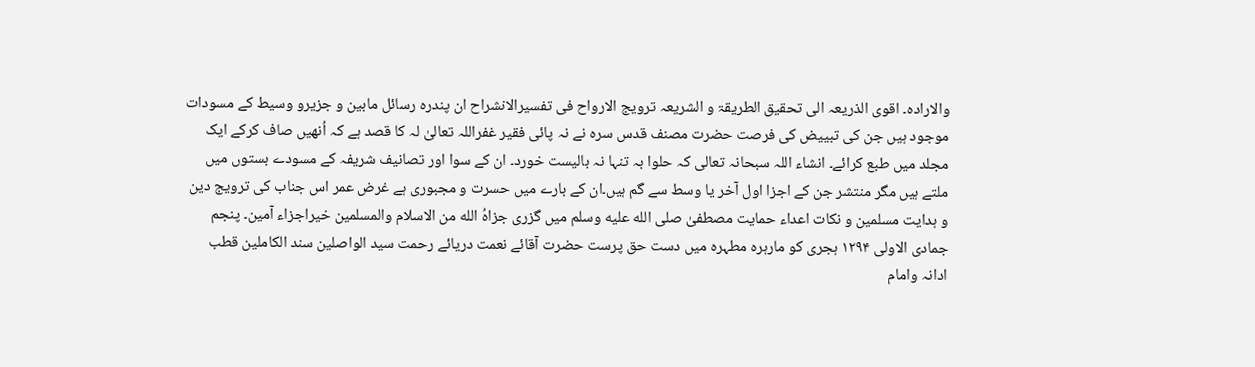والارادہ۔ اقوی الذریعہ الی تحقیق الطریقۃ و الشریعہ ترویج الارواح فی تفسیرالانشراح ان پندرہ رسائل مابین و جزيرو وسیط کے مسودات موجود ہیں جن کی تبییض کی فرصت حضرت مصنف قدس سرہ نے نہ پائی فقیر غفراللہ تعالیٰ لہ کا قصد ہے کہ اُنھیں صاف کرکے ایک مجلد میں طبع کرائے۔ انشاء اللہ سبحانہ تعالی کہ حلوا بہ تنہا نہ باليست خورد۔ ان کے سوا اور تصانیف شریفہ کے مسودے بستوں میں ملتے ہیں مگر منتشر جن کے اجزا اول آخر یا وسط سے گم ہیں۔ان کے بارے میں حسرت و مجبوری ہے غرض عمر اس جناب کی ترویج دین و ہدایت مسلمین و نکات اعداء حمایت مصطفیٰ صلى الله عليه وسلم میں گزری جزاهُ الله من الاسلام والمسلمين خيراجزاء آمین۔ پنجم جمادی الاولی ۱۲۹۴ ہجری کو مارہرہ مطہرہ میں دست حق پرست حضرت آقائے نعمت دریائے رحمت سید الواصلین سند الکاملین قطب ادانہ وامام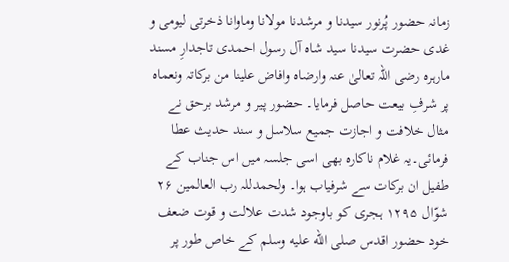زمانہ حضور پُرنور سیدنا و مرشدنا مولانا وماوانا ذخرتی لیومی و غدی حضرت سیدنا سید شاہ آل رسول احمدی تاجدارِ مسند مارہرہ رضی اللہ تعالیٰ عنہ وارضاہ وافاض علینا من برکاتہ ونعماہ پر شرفِ بیعت حاصل فرمایا۔ حضور پیر و مرشد برحق نے مثال خلافت و اجازت جمیع سلاسل و سند حدیث عطا فرمائی۔یہ غلام ناکارہ بھی اسی جلسہ میں اس جناب کے طفیل ان برکات سے شرفیاب ہوا۔ ولحمدللہ رب العالمین ۲۶ شوّال ۱۲۹۵ ہجری کو باوجود شدت علالت و قوت ضعف خود حضور اقدس صلى الله عليه وسلم کے خاص طور پر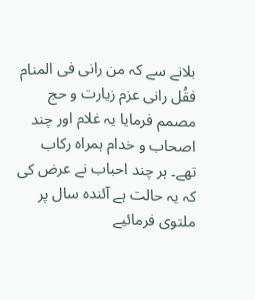بلانے سے کہ من رانی فی المنام فقُل رانی عزم زیارت و حج مصمم فرمایا یہ غلام اور چند اصحاب و خدام ہمراہ رکاب تھے۔ ہر چند احباب نے عرض کی کہ یہ حالت ہے آئندہ سال پر ملتوی فرمائیے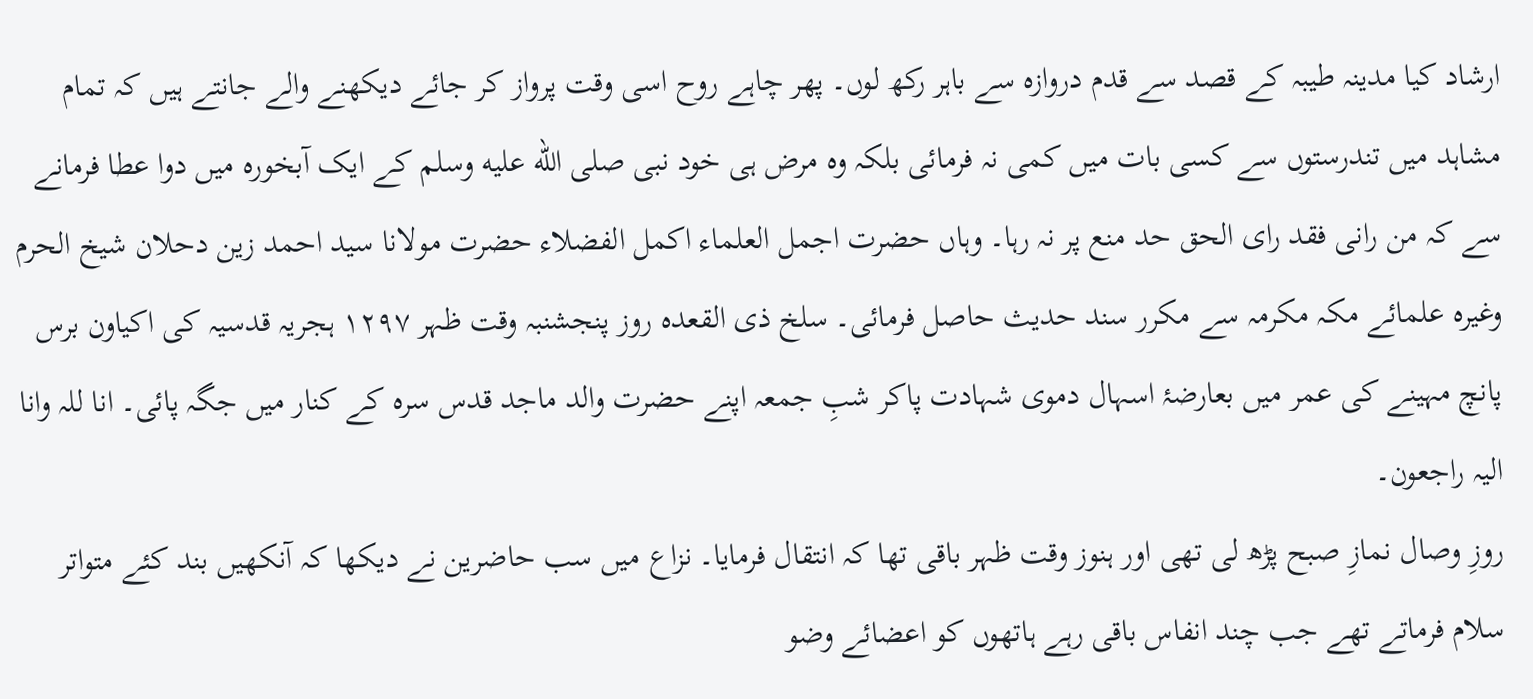ارشاد کیا مدینہ طیبہ کے قصد سے قدم دروازہ سے باہر رکھ لوں۔ پھر چاہے روح اسی وقت پرواز کر جائے دیکھنے والے جانتے ہیں کہ تمام مشاہد میں تندرستوں سے کسی بات میں کمی نہ فرمائی بلکہ وہ مرض ہی خود نبی صلى الله عليه وسلم کے ایک آبخورہ میں دوا عطا فرمانے سے کہ من رانی فقد رای الحق حد منع پر نہ رہا۔ وہاں حضرت اجمل العلماء اکمل الفضلاء حضرت مولانا سید احمد زین دحلان شیخ الحرم وغیرہ علمائے مکہ مکرمہ سے مکرر سند حدیث حاصل فرمائی۔ سلخ ذی القعدہ روز پنجشنبہ وقت ظہر ۱۲۹۷ ہجریہ قدسیہ کی اکیاون برس پانچ مہینے کی عمر میں بعارضۂ اسہال دموی شہادت پاکر شبِ جمعہ اپنے حضرت والد ماجد قدس سرہ کے کنار میں جگہ پائی۔ انا للہ وانا الیہ راجعون۔
روزِ وصال نمازِ صبح پڑھ لی تھی اور ہنوز وقت ظہر باقی تھا کہ انتقال فرمایا۔ نزاع میں سب حاضرین نے دیکھا کہ آنکھیں بند کئے متواتر سلام فرماتے تھے جب چند انفاس باقی رہے ہاتھوں کو اعضائے وضو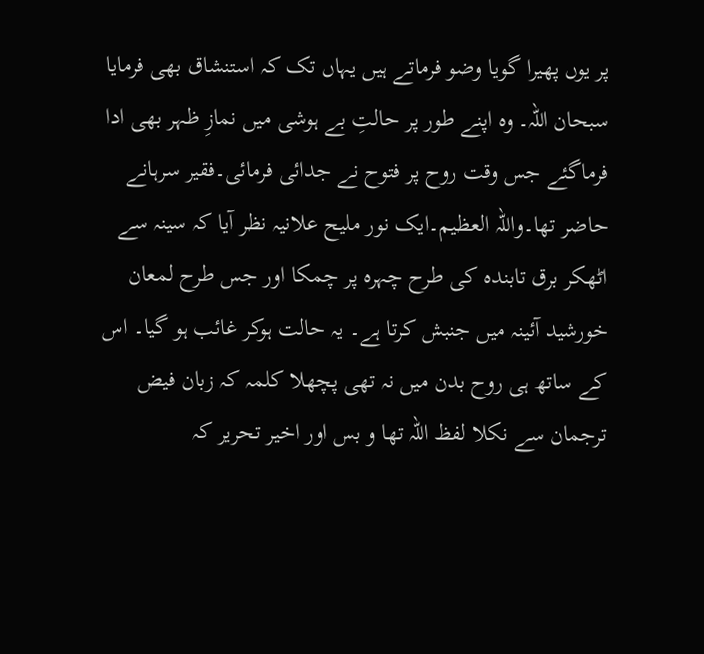پر یوں پھیرا گویا وضو فرماتے ہیں یہاں تک کہ استنشاق بھی فرمایا سبحان اللہ۔ وہ اپنے طور پر حالتِ بے ہوشی میں نمازِ ظہر بھی ادا فرماگئے جس وقت روح پر فتوح نے جدائی فرمائی۔فقیر سرہانے حاضر تھا۔واللہ العظیم۔ایک نور ملیح علانیہ نظر آیا کہ سينہ سے اٹھکر برق تابندہ کی طرح چہرہ پر چمکا اور جس طرح لمعان خورشید آئینہ میں جنبش کرتا ہے۔ یہ حالت ہوکر غائب ہو گیا۔ اس کے ساتھ ہی روح بدن میں نہ تھی پچھلا کلمہ کہ زبان فیض ترجمان سے نکلا لفظ اللہ تھا و بس اور اخیر تحریر کہ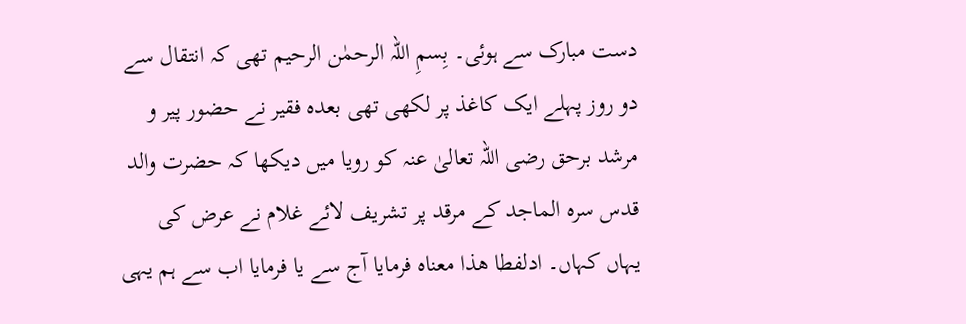دست مبارک سے ہوئی۔ بِسمِ اللہ الرحمٰن الرحیم تھی کہ انتقال سے دو روز پہلے ایک کاغذ پر لکھی تھی بعدہ فقیر نے حضور پیر و مرشد برحق رضی اللہ تعالیٰ عنہ کو رویا میں دیکھا کہ حضرت والد قدس سرہ الماجد کے مرقد پر تشریف لائے غلام نے عرض کی یہاں کہاں۔ ادلفطا ھذا معناہ فرمایا آج سے یا فرمایا اب سے ہم یہی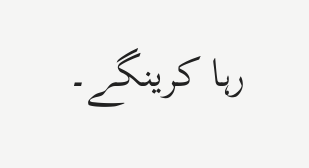رہا کرینگے۔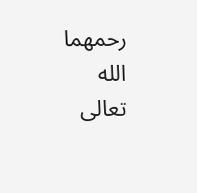رحمهما الله تعالى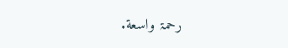رحمۃ واسعة.